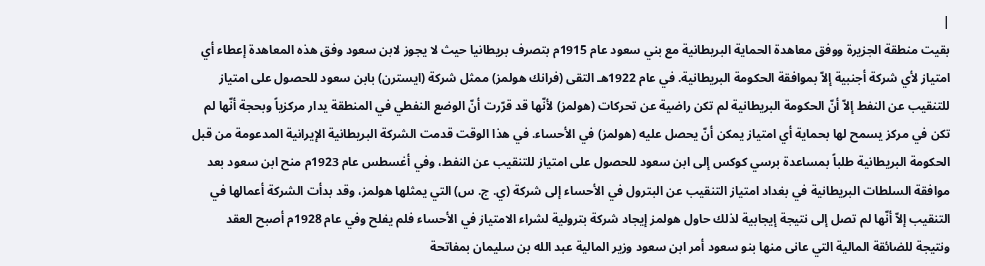|
بقيت منطقة الجزيرة ووفق معاهدة الحماية البريطانية مع بني سعود عام 1915م بتصرف بريطانيا حيث لا يجوز لابن سعود وفق هذه المعاهدة إعطاء أي امتياز لأي شركة أجنبية إلاّ بموافقة الحكومة البريطانية. في عام 1922هـ التقى (فرانك هولمز) ممثل شركة (ايسترن) بابن سعود للحصول على امتياز للتنقيب عن النفط إلاّ أنّ الحكومة البريطانية لم تكن راضية عن تحركات (هولمز) لأنّها قد قرّرت أنّ الوضع النفطي في المنطقة يدار مركزياً وبحجة أنّها لم تكن في مركز يسمح لها بحماية أي امتياز يمكن أنّ يحصل عليه (هولمز) في الأحساء. في هذا الوقت قدمت الشركة البريطانية الإيرانية المدعومة من قبل الحكومة البريطانية طلباً بمساعدة برسي كوكس إلى ابن سعود للحصول على امتياز للتنقيب عن النفط، وفي أغسطس عام 1923م منح ابن سعود بعد موافقة السلطات البريطانية في بغداد امتياز التنقيب عن البترول في الأحساء إلى شركة (ي. ج. س) التي يمثلها هولمز، وقد بدأت الشركة أعمالها في التنقيب إلاّ أنّها لم تصل إلى نتيجة إيجابية لذلك حاول هولمز إيجاد شركة بترولية لشراء الامتياز في الأحساء فلم يفلح وفي عام 1928م أصبح العقد
ونتيجة للضائقة المالية التي عانى منها بنو سعود أمر ابن سعود وزير المالية عبد الله بن سليمان بمفاتحة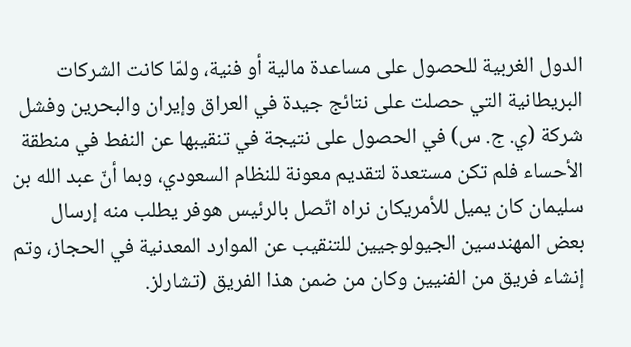الدول الغربية للحصول على مساعدة مالية أو فنية، ولمّا كانت الشركات البريطانية التي حصلت على نتائج جيدة في العراق وإيران والبحرين وفشل شركة (ي. ج. س) في الحصول على نتيجة في تنقيبها عن النفط في منطقة الأحساء فلم تكن مستعدة لتقديم معونة للنظام السعودي، وبما أنّ عبد الله بن سليمان كان يميل للأمريكان نراه اتّصل بالرئيس هوفر يطلب منه إرسال بعض المهندسين الجيولوجيين للتنقيب عن الموارد المعدنية في الحجاز، وتم إنشاء فريق من الفنيين وكان من ضمن هذا الفريق (تشارلز.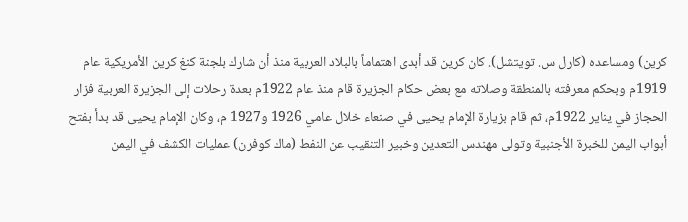كرين) ومساعده (كارل س. تويتشل). كان كرين قد أبدى اهتماماً بالبلاد العربية منذ أن شارك بلجنة كنغ كرين الأمريكية عام 1919م وبحكم معرفته بالمنطقة وصلاته مع بعض حكام الجزيرة قام منذ عام 1922م بعدة رحلات إلى الجزيرة العربية فزار الحجاز في يناير 1922م، ثم قام بزيارة الإمام يحيى في صنعاء خلال عامي 1926 و1927 م، وكان الإمام يحيى قد بدأ بفتح أبواب اليمن للخبرة الأجنبية وتولى مهندس التعدين وخبير التنقيب عن النفط (ماك كوفرن) عمليات الكشف في اليمن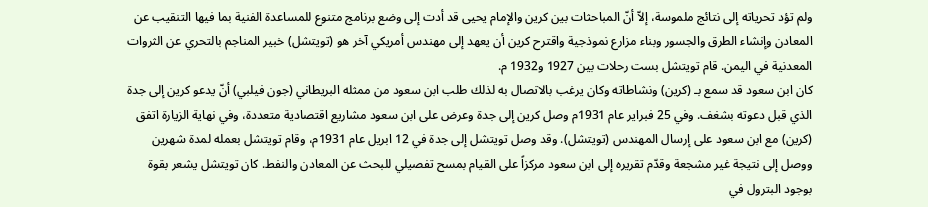ولم تؤد تحرياته إلى نتائج ملموسة، إلاّ أنّ المباحثات بين كرين والإمام يحيى قد أدت إلى وضع برنامج متنوع للمساعدة الفنية بما فيها التنقيب عن المعادن وإنشاء الطرق والجسور وبناء مزارع نموذجية واقترح كرين أن يعهد إلى مهندس أمريكي آخر هو (تويتشل) خبير المناجم بالتحري عن الثروات المعدنية في اليمن. قام تويتشل بست رحلات بين 1927 و1932 م.
كان ابن سعود قد سمع بـ (كرين) ونشاطاته وكان يرغب بالاتصال به لذلك طلب ابن سعود من ممثله البريطاني (جون فيلبي) أنّ يدعو كرين إلى جدة الذي قبل دعوته بشغف. وفي 25 فبراير عام 1931م وصل كرين إلى جدة وعرض على ابن سعود مشاريع اقتصادية متعددة، وفي نهاية الزيارة اتفق (كرين) مع ابن سعود على إرسال المهندس (تويتشل). وقد وصل تويتشل إلى جدة في 12 ابريل عام 1931م، وقام تويتشل بعمله لمدة شهرين ووصل إلى نتيجة غير مشجعة وقدّم تقريره إلى ابن سعود مركزاً على القيام بمسح تفصيلي للبحث عن المعادن والنفط. كان تويتشل يشعر بقوة بوجود البترول في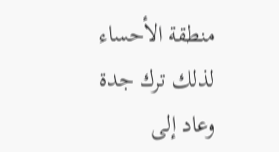منطقة الأحساء لذلك ترك جدة وعاد إلى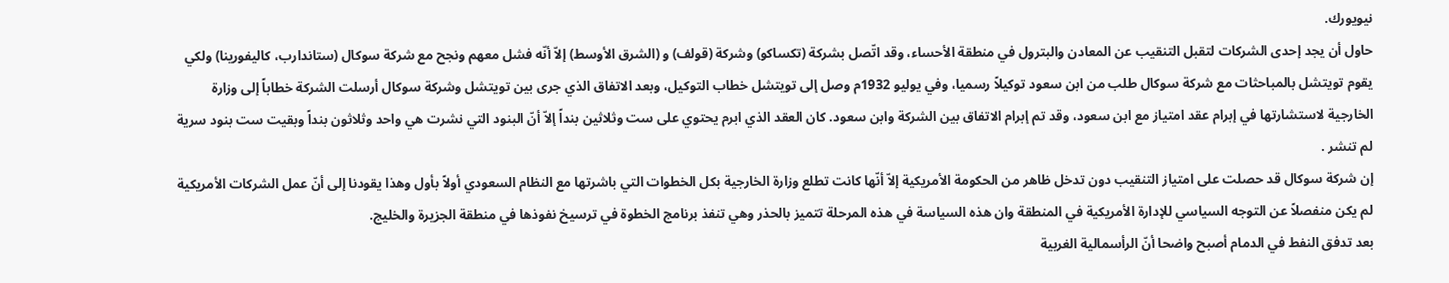نيويورك.
حاول أن يجد إحدى الشركات لتقبل التنقيب عن المعادن والبترول في منطقة الأحساء، وقد اتّصل بشركة (تكساكو) وشركة (قولف) و (الشرق الأوسط) إلاّ أنّه فشل معهم ونجح مع شركة سوكال (ستاندارب، كاليفورينا) ولكي يقوم تويتشل بالمباحثات مع شركة سوكال طلب من ابن سعود توكيلاً رسميا، وفي يوليو 1932م وصل إلى تويتشل خطاب التوكيل، وبعد الاتفاق الذي جرى بين تويتشل وشركة سوكال أرسلت الشركة خطاباً إلى وزارة الخارجية لاستشارتها في إبرام عقد امتياز مع ابن سعود، وقد تم إبرام الاتفاق بين الشركة وابن سعود. كان العقد الذي ابرم يحتوي على ست وثلاثين بنداً إلاّ أنّ البنود التي نشرت هي واحد وثلاثون بنداً وبقيت ست بنود سرية لم تنشر .
إن شركة سوكال قد حصلت على امتياز التنقيب دون تدخل ظاهر من الحكومة الأمريكية إلاّ أنّها كانت تطلع وزارة الخارجية بكل الخطوات التي باشرتها مع النظام السعودي أولاً بأول وهذا يقودنا إلى أنّ عمل الشركات الأمريكية لم يكن منفصلاً عن التوجه السياسي للإدارة الأمريكية في المنطقة وان هذه السياسة في هذه المرحلة تتميز بالحذر وهي تنفذ برنامج الخطوة في ترسيخ نفوذها في منطقة الجزيرة والخليج.
بعد تدفق النفط في الدمام أصبح واضحا أنّ الرأسمالية الغربية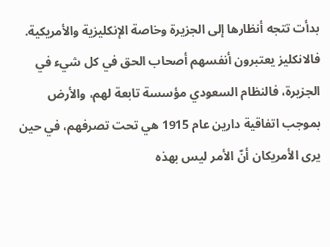بدأت تتجه أنظارها إلى الجزيرة وخاصة الإنكليزية والأمريكية. فالانكليز يعتبرون أنفسهم أصحاب الحق في كل شيء في الجزيرة، فالنظام السعودي مؤسسة تابعة لهم، والأرض بموجب اتفاقية دارين عام 1915 هي تحت تصرفهم، في حين يرى الأمريكان أنّ الأمر ليس بهذه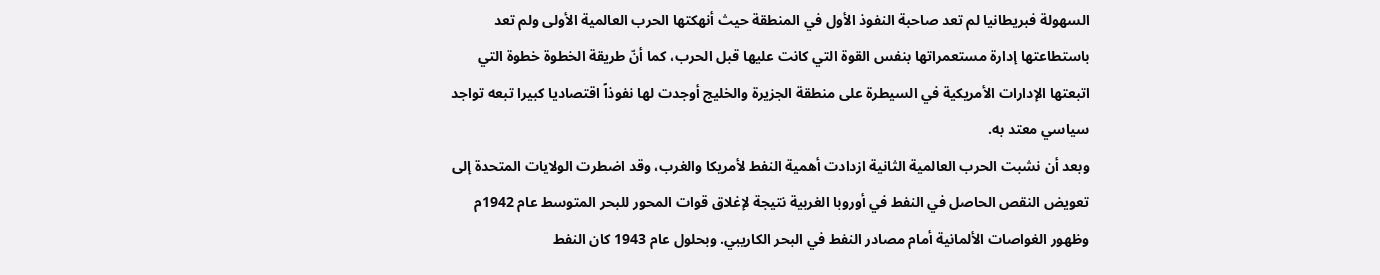السهولة فبريطانيا لم تعد صاحبة النفوذ الأول في المنطقة حيث أنهكتها الحرب العالمية الأولى ولم تعد باستطاعتها إدارة مستعمراتها بنفس القوة التي كانت عليها قبل الحرب، كما أنّ طريقة الخطوة خطوة التي اتبعتها الإدارات الأمريكية في السيطرة على منطقة الجزيرة والخليج أوجدت لها نفوذاً اقتصاديا كبيرا تبعه تواجد سياسي معتد به.
وبعد أن نشبت الحرب العالمية الثانية ازدادت أهمية النفط لأمريكا والغرب، وقد اضطرت الولايات المتحدة إلى تعويض النقص الحاصل في النفط في أوروبا الغربية نتيجة لإغلاق قوات المحور للبحر المتوسط عام 1942م وظهور الغواصات الألمانية أمام مصادر النفط في البحر الكاريبي. وبحلول عام 1943 كان النفط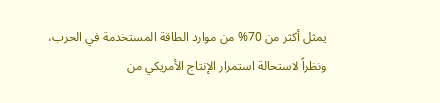يمثل أكثر من 70% من موارد الطاقة المستخدمة في الحرب، ونظراً لاستحالة استمرار الإنتاج الأمريكي من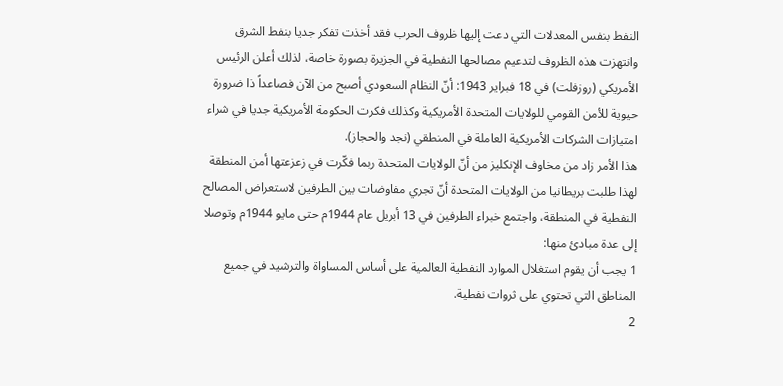النفط بنفس المعدلات التي دعت إليها ظروف الحرب فقد أخذت تفكر جديا بنفط الشرق وانتهزت هذه الظروف لتدعيم مصالحها النفطية في الجزيرة بصورة خاصة، لذلك أعلن الرئيس الأمريكي (روزفلت) في 18 فبراير 1943: أنّ النظام السعودي أصبح من الآن فصاعداً ذا ضرورة حيوية للأمن القومي للولايات المتحدة الأمريكية وكذلك فكرت الحكومة الأمريكية جديا في شراء امتيازات الشركات الأمريكية العاملة في المنطقي (نجد والحجاز).
هذا الأمر زاد من مخاوف الإنكليز من أنّ الولايات المتحدة ربما فكّرت في زعزعتها أمن المنطقة لهذا طلبت بريطانيا من الولايات المتحدة أنّ تجري مفاوضات بين الطرفين لاستعراض المصالح النفطية في المنطقة، واجتمع خبراء الطرفين في 13 أبريل عام 1944م حتى مايو 1944م وتوصلا إلى عدة مبادئ منها:
1 يجب أن يقوم استغلال الموارد النفطية العالمية على أساس المساواة والترشيد في جميع المناطق التي تحتوي على ثروات نفطية.
2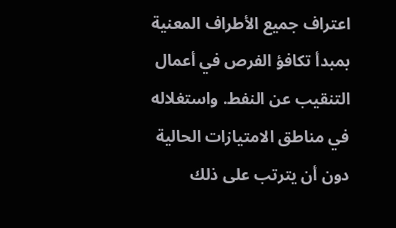اعتراف جميع الأطراف المعنية بمبدأ تكافؤ الفرص في أعمال التنقيب عن النفط. واستغلاله في مناطق الامتيازات الحالية دون أن يترتب على ذلك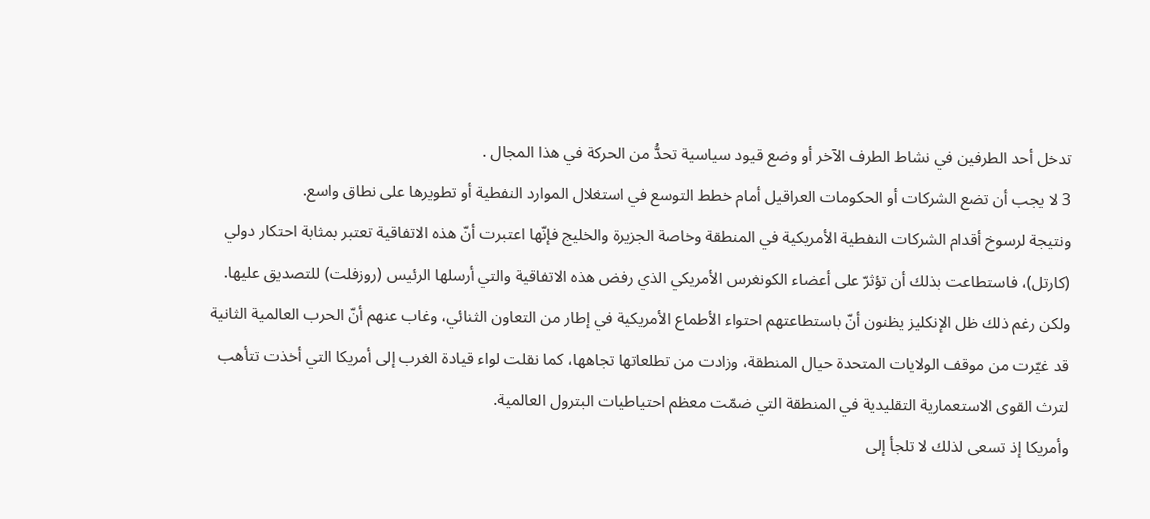تدخل أحد الطرفين في نشاط الطرف الآخر أو وضع قيود سياسية تحدُّ من الحركة في هذا المجال .
3 لا يجب أن تضع الشركات أو الحكومات العراقيل أمام خطط التوسع في استغلال الموارد النفطية أو تطويرها على نطاق واسع.
ونتيجة لرسوخ أقدام الشركات النفطية الأمريكية في المنطقة وخاصة الجزيرة والخليج فإنّها اعتبرت أنّ هذه الاتفاقية تعتبر بمثابة احتكار دولي (كارتل)، فاستطاعت بذلك أن تؤثرّ على أعضاء الكونغرس الأمريكي الذي رفض هذه الاتفاقية والتي أرسلها الرئيس (روزفلت) للتصديق عليها.
ولكن رغم ذلك ظل الإنكليز يظنون أنّ باستطاعتهم احتواء الأطماع الأمريكية في إطار من التعاون الثنائي، وغاب عنهم أنّ الحرب العالمية الثانية قد غيّرت من موقف الولايات المتحدة حيال المنطقة، وزادت من تطلعاتها تجاهها، كما نقلت لواء قيادة الغرب إلى أمريكا التي أخذت تتأهب لترث القوى الاستعمارية التقليدية في المنطقة التي ضمّت معظم احتياطيات البترول العالمية.
وأمريكا إذ تسعى لذلك لا تلجأ إلى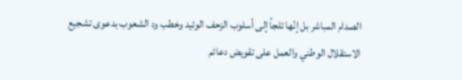الصدام المباشر بل إنّها تلجأ إلى أسلوب الزحف الوئيد وخطب ود الشعوب بدعوى تشجيع الاستقلال الوطني والعمل على تقويض دعائم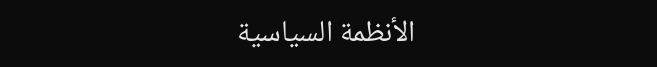الأنظمة السياسية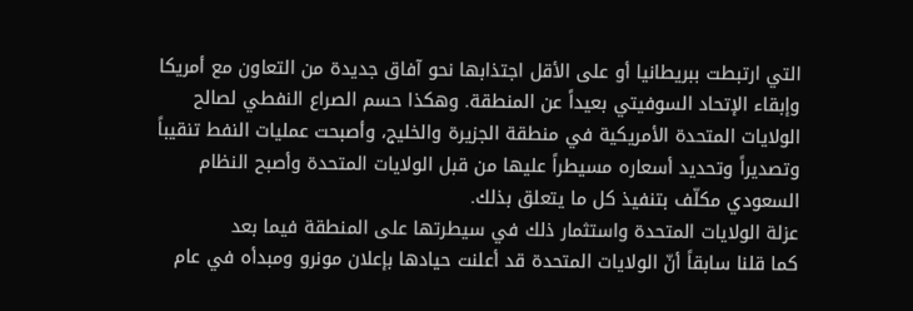التي ارتبطت ببريطانيا أو على الأقل اجتذابها نحو آفاق جديدة من التعاون مع أمريكا وإبقاء الإتحاد السوفيتي بعيداً عن المنطقة. وهكذا حسم الصراع النفطي لصالح الولايات المتحدة الأمريكية في منطقة الجزيرة والخليج، وأصبحت عمليات النفط تنقيباً وتصديراً وتحديد أسعاره مسيطراً عليها من قبل الولايات المتحدة وأصبح النظام السعودي مكلّف بتنفيذ كل ما يتعلق بذلك.
عزلة الولايات المتحدة واستثمار ذلك في سيطرتها على المنطقة فيما بعد
كما قلنا سابقاً أنّ الولايات المتحدة قد أعلنت حيادها بإعلان مونرو ومبدأه في عام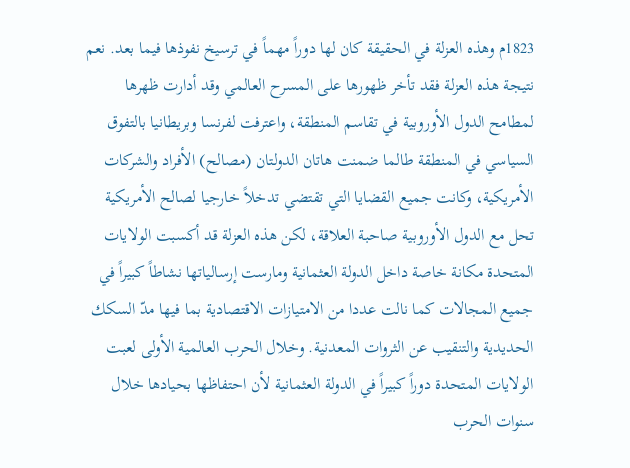1823م وهذه العزلة في الحقيقة كان لها دوراً مهماً في ترسيخ نفوذها فيما بعد. نعم نتيجة هذه العزلة فقد تأخر ظهورها على المسرح العالمي وقد أدارت ظهرها لمطامح الدول الأوروبية في تقاسم المنطقة، واعترفت لفرنسا وبريطانيا بالتفوق السياسي في المنطقة طالما ضمنت هاتان الدولتان (مصالح) الأفراد والشركات الأمريكية، وكانت جميع القضايا التي تقتضي تدخلاً خارجيا لصالح الأمريكية تحل مع الدول الأوروبية صاحبة العلاقة، لكن هذه العزلة قد أكسبت الولايات المتحدة مكانة خاصة داخل الدولة العثمانية ومارست إرسالياتها نشاطاً كبيراً في جميع المجالات كما نالت عددا من الامتيازات الاقتصادية بما فيها مدّ السكك الحديدية والتنقيب عن الثروات المعدنية. وخلال الحرب العالمية الأولى لعبت الولايات المتحدة دوراً كبيراً في الدولة العثمانية لأن احتفاظها بحيادها خلال سنوات الحرب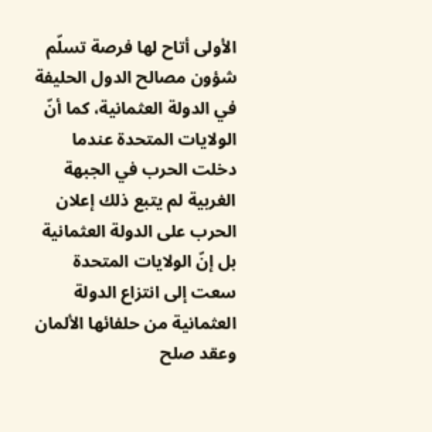الأولى أتاح لها فرصة تسلّم شؤون مصالح الدول الحليفة في الدولة العثمانية، كما أنّ الولايات المتحدة عندما دخلت الحرب في الجبهة الغربية لم يتبع ذلك إعلان الحرب على الدولة العثمانية بل إنّ الولايات المتحدة سعت إلى انتزاع الدولة العثمانية من حلفائها الألمان وعقد صلح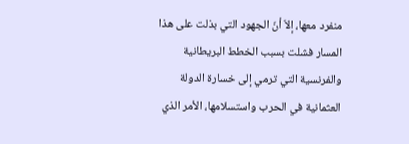منفرد معها، إلاّ أنّ الجهود التي بذلت على هذا المسار فشلت بسبب الخطط البريطانية والفرنسية التي ترمي إلى خسارة الدولة العثمانية في الحرب واستسلامها، الأمر الذي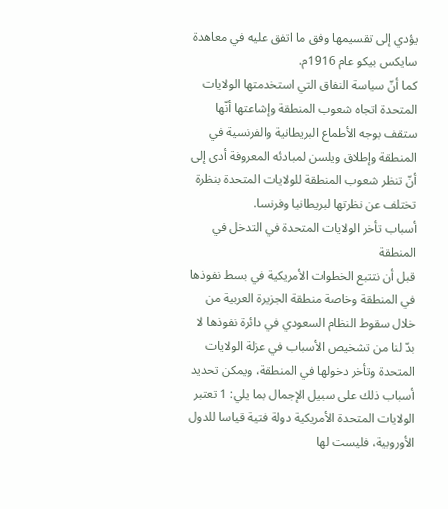يؤدي إلى تقسيمها وفق ما اتفق عليه في معاهدة سايكس بيكو عام 1916م.
كما أنّ سياسة النفاق التي استخدمتها الولايات المتحدة اتجاه شعوب المنطقة وإشاعتها أنّها ستقف بوجه الأطماع البريطانية والفرنسية في المنطقة وإطلاق ويلسن لمبادئه المعروفة أدى إلى أنّ تنظر شعوب المنطقة للولايات المتحدة بنظرة تختلف عن نظرتها لبريطانيا وفرنسا.
أسباب تأخر الولايات المتحدة في التدخل في المنطقة
قبل أن نتتبع الخطوات الأمريكية في بسط نفوذها في المنطقة وخاصة منطقة الجزيرة العربية من خلال سقوط النظام السعودي في دائرة نفوذها لا بدّ لنا من تشخيص الأسباب في عزلة الولايات المتحدة وتأخر دخولها في المنطقة، ويمكن تحديد أسباب ذلك على سبيل الإجمال بما يلي: 1 تعتبر الولايات المتحدة الأمريكية دولة فتية قياسا للدول الأوروبية، فليست لها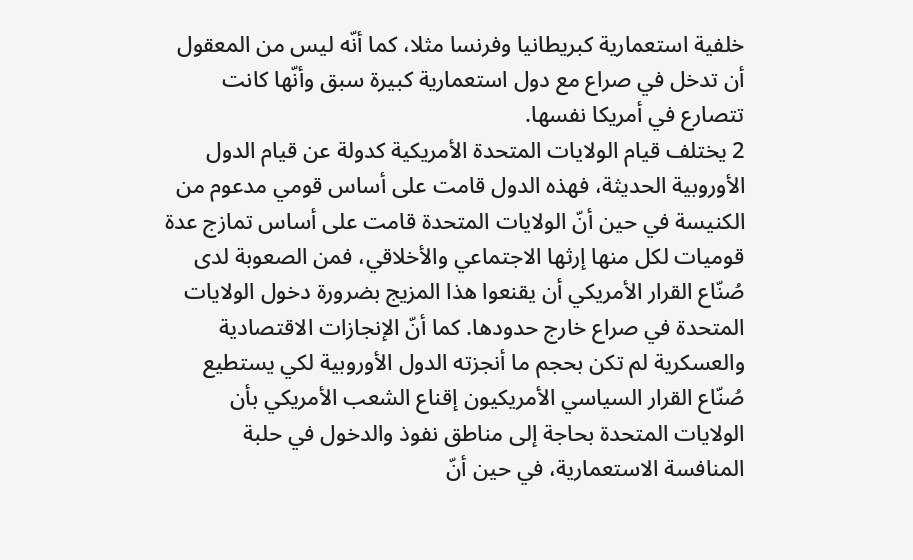خلفية استعمارية كبريطانيا وفرنسا مثلا، كما أنّه ليس من المعقول أن تدخل في صراع مع دول استعمارية كبيرة سبق وأنّها كانت تتصارع في أمريكا نفسها.
2 يختلف قيام الولايات المتحدة الأمريكية كدولة عن قيام الدول الأوروبية الحديثة، فهذه الدول قامت على أساس قومي مدعوم من الكنيسة في حين أنّ الولايات المتحدة قامت على أساس تمازج عدة قوميات لكل منها إرثها الاجتماعي والأخلاقي، فمن الصعوبة لدى صُنّاع القرار الأمريكي أن يقنعوا هذا المزيج بضرورة دخول الولايات المتحدة في صراع خارج حدودها. كما أنّ الإنجازات الاقتصادية والعسكرية لم تكن بحجم ما أنجزته الدول الأوروبية لكي يستطيع صُنّاع القرار السياسي الأمريكيون إقناع الشعب الأمريكي بأن الولايات المتحدة بحاجة إلى مناطق نفوذ والدخول في حلبة المنافسة الاستعمارية، في حين أنّ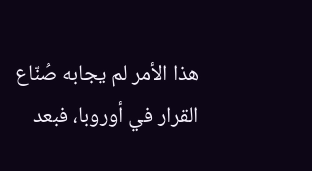هذا الأمر لم يجابه صُنّاع القرار في أوروبا، فبعد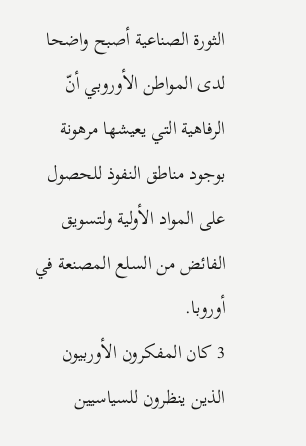الثورة الصناعية أصبح واضحا لدى المواطن الأوروبي أنّ الرفاهية التي يعيشها مرهونة بوجود مناطق النفوذ للحصول على المواد الأولية ولتسويق الفائض من السلع المصنعة في أوروبا.
3 كان المفكرون الأوربيون الذين ينظرون للسياسيين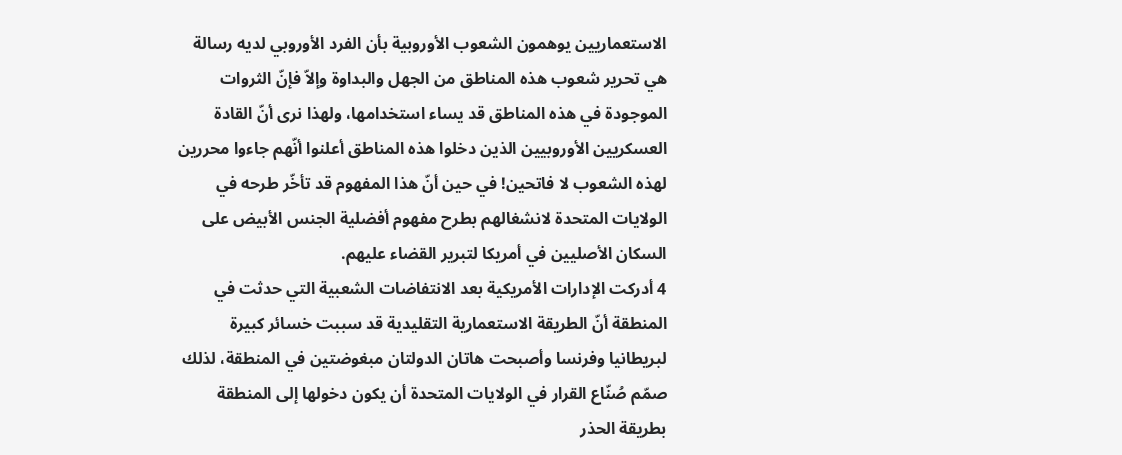الاستعماريين يوهمون الشعوب الأوروبية بأن الفرد الأوروبي لديه رسالة هي تحرير شعوب هذه المناطق من الجهل والبداوة وإلاّ فإنّ الثروات الموجودة في هذه المناطق قد يساء استخدامها، ولهذا نرى أنّ القادة العسكريين الأوروبيين الذين دخلوا هذه المناطق أعلنوا أنّهم جاءوا محررين لهذه الشعوب لا فاتحين! في حين أنّ هذا المفهوم قد تأخّر طرحه في الولايات المتحدة لانشغالهم بطرح مفهوم أفضلية الجنس الأبيض على السكان الأصليين في أمريكا لتبرير القضاء عليهم.
4 أدركت الإدارات الأمريكية بعد الانتفاضات الشعبية التي حدثت في المنطقة أنّ الطريقة الاستعمارية التقليدية قد سببت خسائر كبيرة لبريطانيا وفرنسا وأصبحت هاتان الدولتان مبغوضتين في المنطقة، لذلك صمّم صُنّاع القرار في الولايات المتحدة أن يكون دخولها إلى المنطقة بطريقة الحذر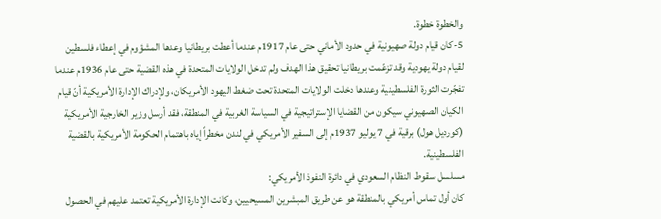والخطوة خطوة.
5-كان قيام دولة صهيونية في حدود الأماني حتى عام 1917م عندما أعطت بريطانيا وعدها المشؤوم في إعطاء فلسطين لقيام دولة يهودية وقد تزعّمت بريطانيا تحقيق هذا الهدف ولم تدخل الولايات المتحدة في هذه القضية حتى عام 1936م عندما تفجّرت الثورة الفلسطينية وعندها دخلت الولايات المتحدة تحت ضغط اليهود الأمريكان، ولإدراك الإدارة الأمريكية أنّ قيام الكيان الصهيوني سيكون من القضايا الإستراتيجية في السياسة الغربية في المنطقة، فقد أرسل وزير الخارجية الأمريكية (كورديل هول) برقية في 7 يوليو 1937م إلى السفير الأمريكي في لندن مخطراً إياه باهتمام الحكومة الأمريكية بالقضية الفلسطينية.
مسلسل سقوط النظام السعودي في دائرة النفوذ الأمريكي:
كان أول تماس أمريكي بالمنطقة هو عن طريق المبشرين المسيحيين، وكانت الإدارة الأمريكية تعتمد عليهم في الحصول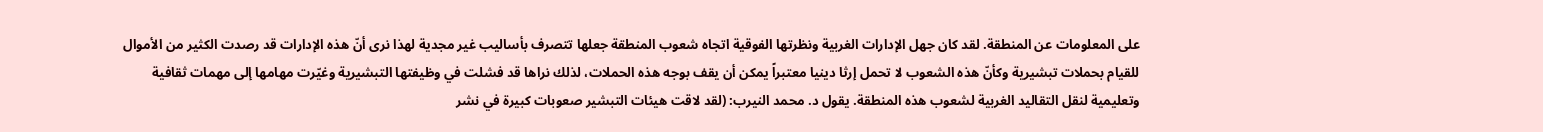على المعلومات عن المنطقة. لقد كان جهل الإدارات الغربية ونظرتها الفوقية اتجاه شعوب المنطقة جعلها تتصرف بأساليب غير مجدية لهذا نرى أنّ هذه الإدارات قد رصدت الكثير من الأموال للقيام بحملات تبشيرية وكأنّ هذه الشعوب لا تحمل إرثا دينيا معتبراً يمكن أن يقف بوجه هذه الحملات، لذلك نراها قد فشلت في وظيفتها التبشيرية وغيّرت مهامها إلى مهمات ثقافية وتعليمية لنقل التقاليد الغربية لشعوب هذه المنطقة. يقول د. محمد النيرب: (لقد لاقت هيئات التبشير صعوبات كبيرة في نشر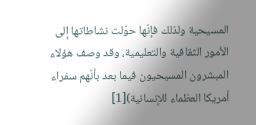المسيحية ولذلك فإنّها حوّلت نشاطاتها إلى الأمور الثقافية والتعليمية، وقد وصف هؤلاء المبشرون المسيحيون فيما بعد بأنّهم سفراء أمريكا العظماء للإنسانية)[1]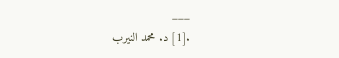___
.[1] د. محمد النيرب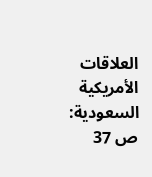العلاقات الأمريكية السعودية: ص 37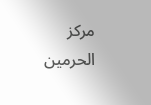مركز الحرمين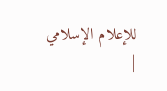للإعلام الإسلامي
|